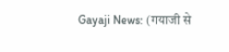Gayaji News: (गयाजी से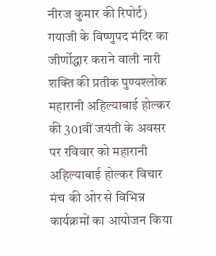नीरज कुमार की रिपोर्ट)
गयाजी के विष्णुपद मंदिर का जीर्णोद्धार कराने वाली नारी शक्ति की प्रतीक पुण्यश्लोक महारानी अहिल्याबाई होल्कर की 301वीं जयंती के अवसर पर रविवार को महारानी अहिल्याबाई होल्कर विचार मंच की ओर से विभिन्न कार्यक्रमों का आयोजन किया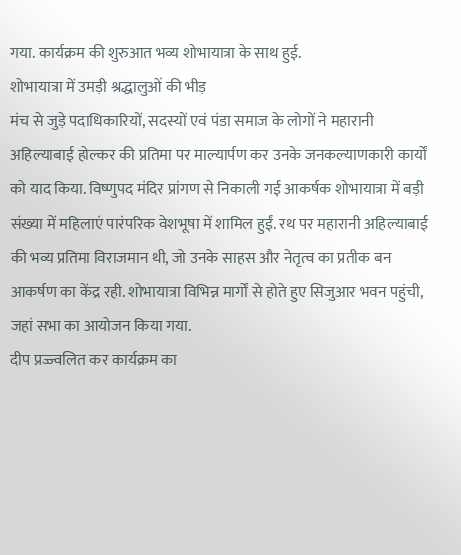गया. कार्यक्रम की शुरुआत भव्य शोभायात्रा के साथ हुई.
शोभायात्रा में उमड़ी श्रद्धालुओं की भीड़
मंच से जुड़े पदाधिकारियों, सदस्यों एवं पंडा समाज के लोगों ने महारानी अहिल्याबाई होल्कर की प्रतिमा पर माल्यार्पण कर उनके जनकल्याणकारी कार्यों को याद किया. विष्णुपद मंदिर प्रांगण से निकाली गई आकर्षक शोभायात्रा में बड़ी संख्या में महिलाएं पारंपरिक वेशभूषा में शामिल हुईं. रथ पर महारानी अहिल्याबाई की भव्य प्रतिमा विराजमान थी, जो उनके साहस और नेतृत्व का प्रतीक बन आकर्षण का केंद्र रही. शोभायात्रा विभिन्न मार्गों से होते हुए सिजुआर भवन पहुंची, जहां सभा का आयोजन किया गया.
दीप प्रज्ज्वलित कर कार्यक्रम का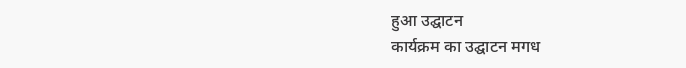हुआ उद्घाटन
कार्यक्रम का उद्घाटन मगध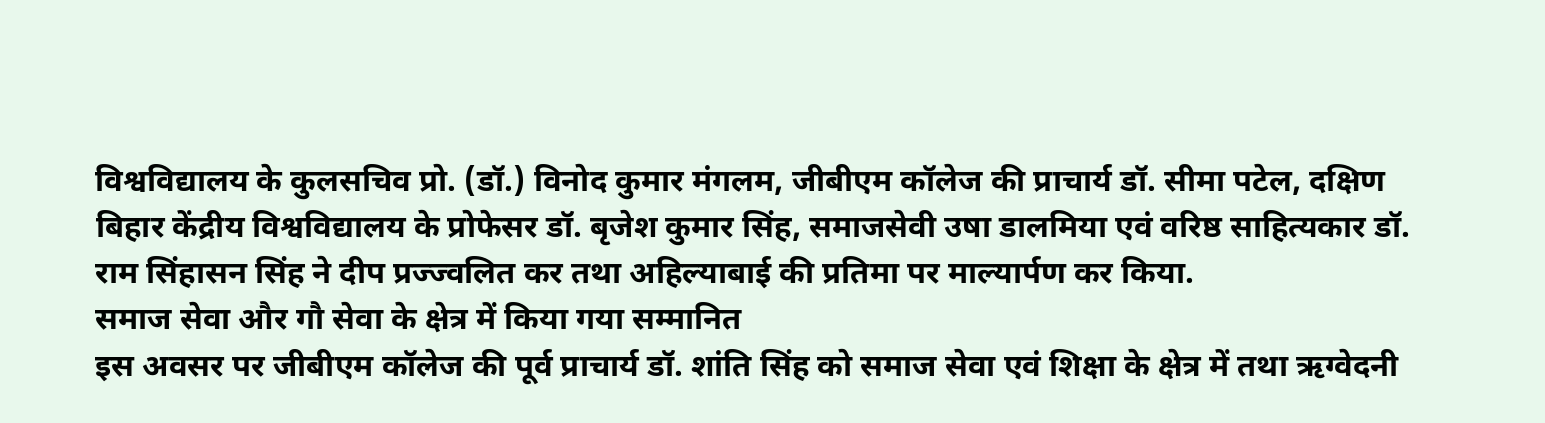विश्वविद्यालय के कुलसचिव प्रो. (डॉ.) विनोद कुमार मंगलम, जीबीएम कॉलेज की प्राचार्य डॉ. सीमा पटेल, दक्षिण बिहार केंद्रीय विश्वविद्यालय के प्रोफेसर डॉ. बृजेश कुमार सिंह, समाजसेवी उषा डालमिया एवं वरिष्ठ साहित्यकार डॉ. राम सिंहासन सिंह ने दीप प्रज्ज्वलित कर तथा अहिल्याबाई की प्रतिमा पर माल्यार्पण कर किया.
समाज सेवा और गौ सेवा के क्षेत्र में किया गया सम्मानित
इस अवसर पर जीबीएम कॉलेज की पूर्व प्राचार्य डॉ. शांति सिंह को समाज सेवा एवं शिक्षा के क्षेत्र में तथा ऋग्वेदनी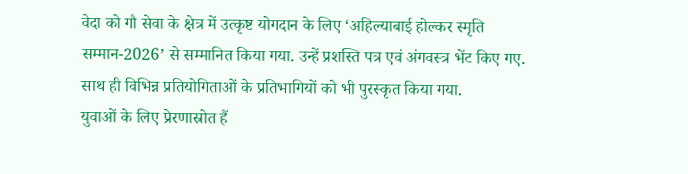वेदा को गौ सेवा के क्षेत्र में उत्कृष्ट योगदान के लिए ‘अहिल्याबाई होल्कर स्मृति सम्मान-2026’ से सम्मानित किया गया. उन्हें प्रशस्ति पत्र एवं अंगवस्त्र भेंट किए गए. साथ ही विभिन्न प्रतियोगिताओं के प्रतिभागियों को भी पुरस्कृत किया गया.
युवाओं के लिए प्रेरणास्रोत हैं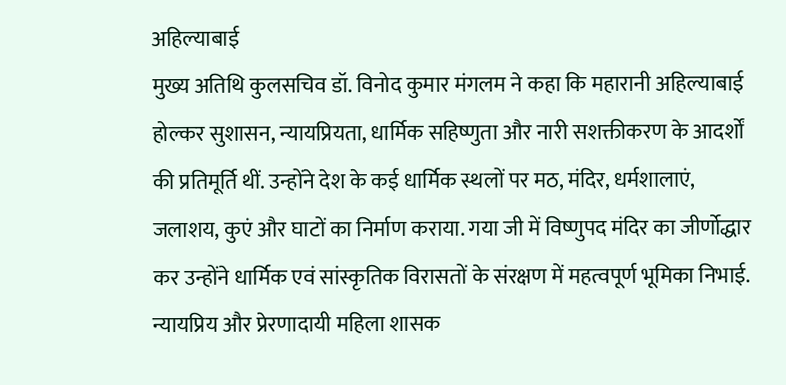अहिल्याबाई
मुख्य अतिथि कुलसचिव डॉ. विनोद कुमार मंगलम ने कहा कि महारानी अहिल्याबाई होल्कर सुशासन, न्यायप्रियता, धार्मिक सहिष्णुता और नारी सशक्तीकरण के आदर्शों की प्रतिमूर्ति थीं. उन्होंने देश के कई धार्मिक स्थलों पर मठ, मंदिर, धर्मशालाएं, जलाशय, कुएं और घाटों का निर्माण कराया. गया जी में विष्णुपद मंदिर का जीर्णोद्धार कर उन्होंने धार्मिक एवं सांस्कृतिक विरासतों के संरक्षण में महत्वपूर्ण भूमिका निभाई.
न्यायप्रिय और प्रेरणादायी महिला शासक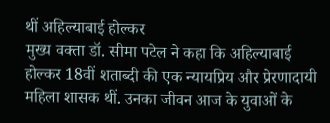थीं अहिल्याबाई होल्कर
मुख्य वक्ता डॉ. सीमा पटेल ने कहा कि अहिल्याबाई होल्कर 18वीं शताब्दी की एक न्यायप्रिय और प्रेरणादायी महिला शासक थीं. उनका जीवन आज के युवाओं के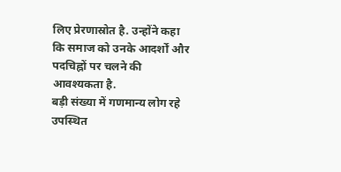लिए प्रेरणास्रोत है. उन्होंने कहा कि समाज को उनके आदर्शों और पदचिह्नों पर चलने की आवश्यकता है.
बड़ी संख्या में गणमान्य लोग रहे उपस्थित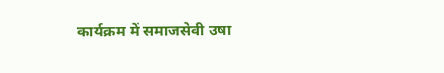कार्यक्रम में समाजसेवी उषा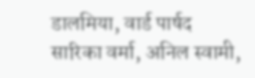डालमिया, वार्ड पार्षद सारिका वर्मा, अनिल स्वामी,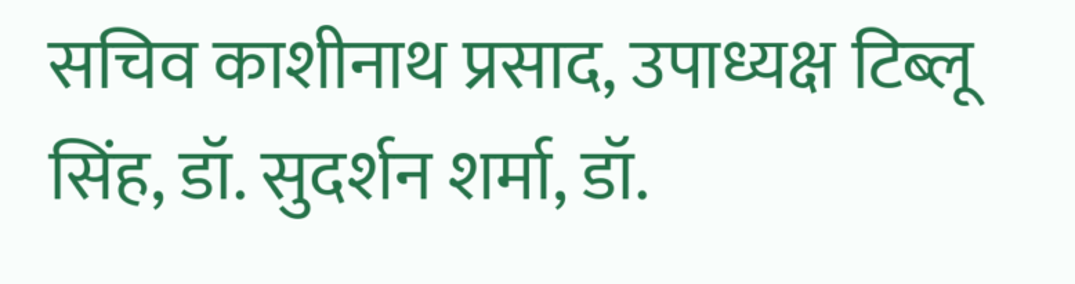सचिव काशीनाथ प्रसाद, उपाध्यक्ष टिब्लू सिंह, डॉ. सुदर्शन शर्मा, डॉ.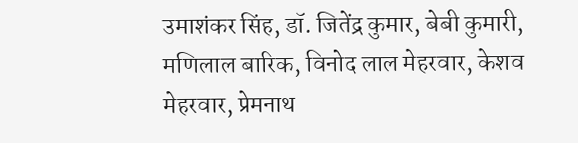उमाशंकर सिंह, डॉ. जितेंद्र कुमार, बेबी कुमारी, मणिलाल बारिक, विनोद लाल मेहरवार, केशव मेहरवार, प्रेमनाथ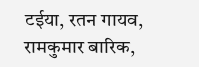टईया, रतन गायव, रामकुमार बारिक,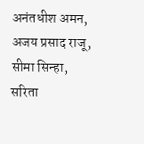अनंतधीश अमन, अजय प्रसाद राजू, सीमा सिन्हा, सरिता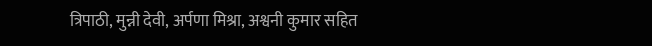त्रिपाठी, मुन्नी देवी, अर्पणा मिश्रा, अश्वनी कुमार सहित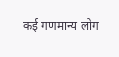कई गणमान्य लोग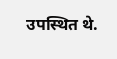उपस्थित थे.